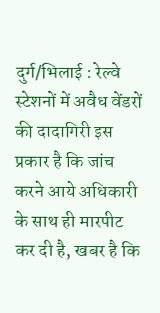दुर्ग/भिलाई : रेल्वे स्टेशनों में अवैध वेंडरों की दादागिरी इस प्रकार है कि जांच करने आये अधिकारी के साथ ही मारपीट कर दी है, खबर है कि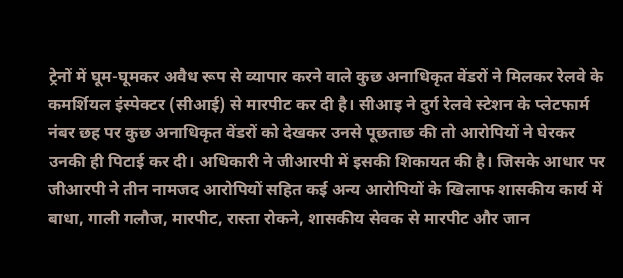ट्रेनों में घूम-घूमकर अवैध रूप से व्यापार करने वाले कुछ अनाधिकृत वेंडरों ने मिलकर रेलवे के कमर्शियल इंस्पेक्टर (सीआई) से मारपीट कर दी है। सीआइ ने दुर्ग रेलवे स्टेशन के प्लेटफार्म नंबर छह पर कुछ अनाधिकृत वेंडरों को देखकर उनसे पूछताछ की तो आरोपियों ने घेरकर उनकी ही पिटाई कर दी। अधिकारी ने जीआरपी में इसकी शिकायत की है। जिसके आधार पर जीआरपी ने तीन नामजद आरोपियों सहित कई अन्य आरोपियों के खिलाफ शासकीय कार्य में बाधा, गाली गलौज, मारपीट, रास्ता रोकने, शासकीय सेवक से मारपीट और जान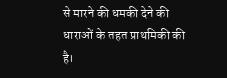से मारने की धमकी देने की धाराओं के तहत प्राथमिकी की है।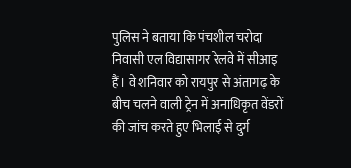पुलिस ने बताया कि पंचशील चरोदा निवासी एल विद्यासागर रेलवे में सीआइ हैं। वे शनिवार को रायपुर से अंतागढ़ के बीच चलने वाली ट्रेन में अनाधिकृत वेंडरों की जांच करते हुए भिलाई से दुर्ग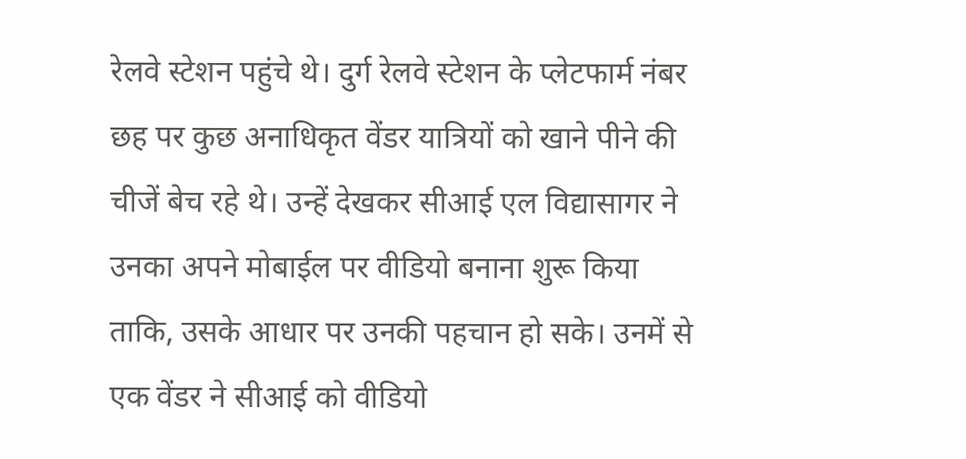रेलवे स्टेशन पहुंचे थे। दुर्ग रेलवे स्टेशन के प्लेटफार्म नंबर छह पर कुछ अनाधिकृत वेंडर यात्रियों को खाने पीने की चीजें बेच रहे थे। उन्हें देखकर सीआई एल विद्यासागर ने उनका अपने मोबाईल पर वीडियो बनाना शुरू किया ताकि, उसके आधार पर उनकी पहचान हो सके। उनमें से एक वेंडर ने सीआई को वीडियो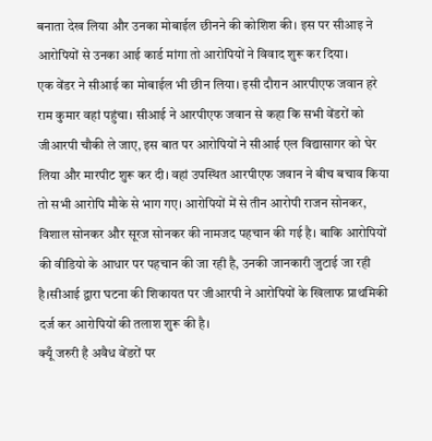बनाता देख लिया और उनका मोबाईल छीनने की कोशिश की। इस पर सीआइ ने आरोपियों से उनका आई कार्ड मांगा तो आरोपियों ने विवाद शुरू कर दिया।
एक वेंडर ने सीआई का मोबाईल भी छीन लिया। इसी दौरान आरपीएफ जवान हरे राम कुमार वहां पहुंचा। सीआई ने आरपीएफ जवान से कहा कि सभी वेंडरों को जीआरपी चौकी ले जाए, इस बात पर आरोपियों ने सीआई एल विद्यासागर को घेर लिया और मारपीट शुरू कर दी। वहां उपस्थित आरपीएफ जवान ने बीच बचाव किया तो सभी आरोपि मौके से भाग गए। आरोपियों में से तीन आरोपी राजन सोनकर, विशाल सोनकर और सूरज सोनकर की नामजद पहचान की गई है। बाकि आरोपियों की वीडियो के आधार पर पहचान की जा रही है, उनकी जानकारी जुटाई जा रही है।सीआई द्वारा घटना की शिकायत पर जीआरपी ने आरोपियों के खिलाफ प्राथमिकी दर्ज कर आरोपियों की तलाश शुरू की है।
क्यूँ जरुरी है अवैध वेंडरों पर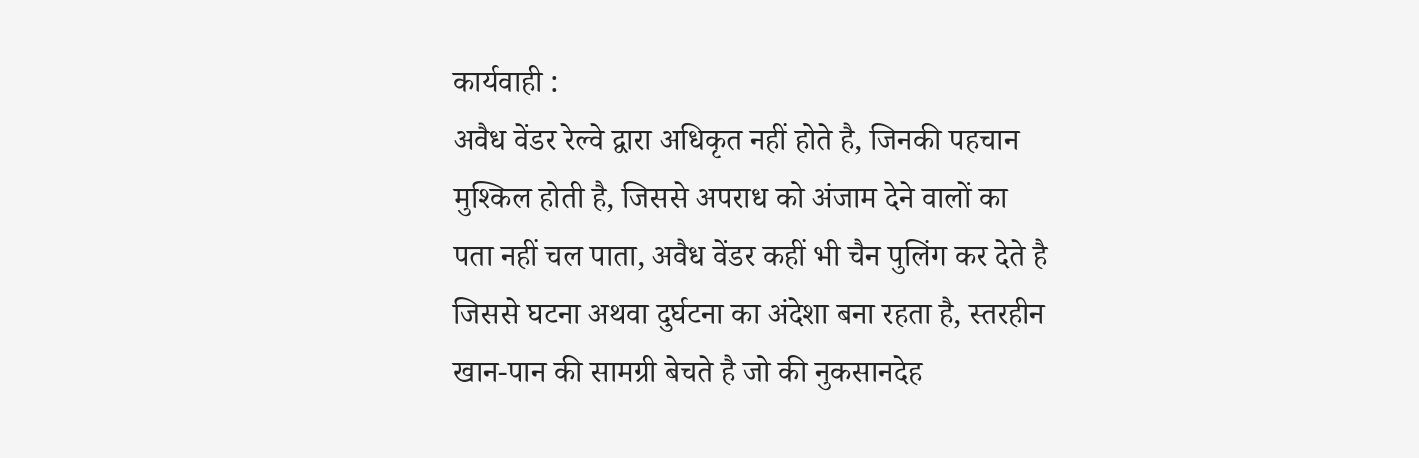कार्यवाही :
अवैध वेंडर रेल्वे द्वारा अधिकृत नहीं होते है, जिनकी पहचान मुश्किल होती है, जिससे अपराध को अंजाम देने वालों का पता नहीं चल पाता, अवैध वेंडर कहीं भी चैन पुलिंग कर देते है जिससे घटना अथवा दुर्घटना का अंदेशा बना रहता है, स्तरहीन खान-पान की सामग्री बेचते है जो की नुकसानदेह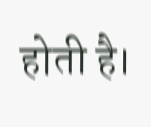होती है।